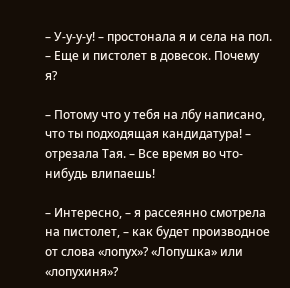– У-у-у-у! – простонала я и села на пол. – Еще и пистолет в довесок. Почему я?

– Потому что у тебя на лбу написано, что ты подходящая кандидатура! – отрезала Тая. – Все время во что-нибудь влипаешь!

– Интересно, – я рассеянно смотрела на пистолет, – как будет производное от слова «лопух»? «Лопушка» или «лопухиня»?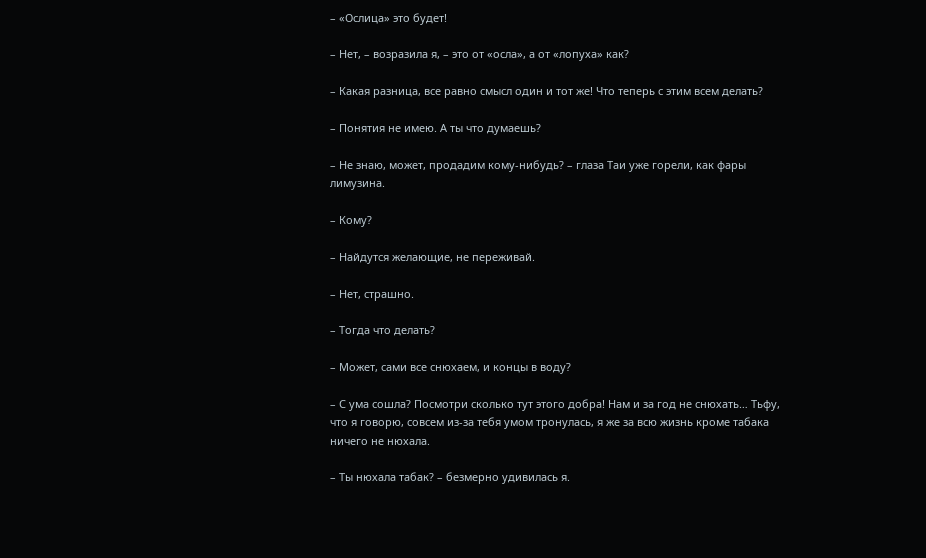– «Ослица» это будет!

– Нет, – возразила я, – это от «осла», а от «лопуха» как?

– Какая разница, все равно смысл один и тот же! Что теперь с этим всем делать?

– Понятия не имею. А ты что думаешь?

– Не знаю, может, продадим кому-нибудь? – глаза Таи уже горели, как фары лимузина.

– Кому?

– Найдутся желающие, не переживай.

– Нет, страшно.

– Тогда что делать?

– Может, сами все снюхаем, и концы в воду?

– С ума сошла? Посмотри сколько тут этого добра! Нам и за год не снюхать… Тьфу, что я говорю, совсем из-за тебя умом тронулась, я же за всю жизнь кроме табака ничего не нюхала.

– Ты нюхала табак? – безмерно удивилась я.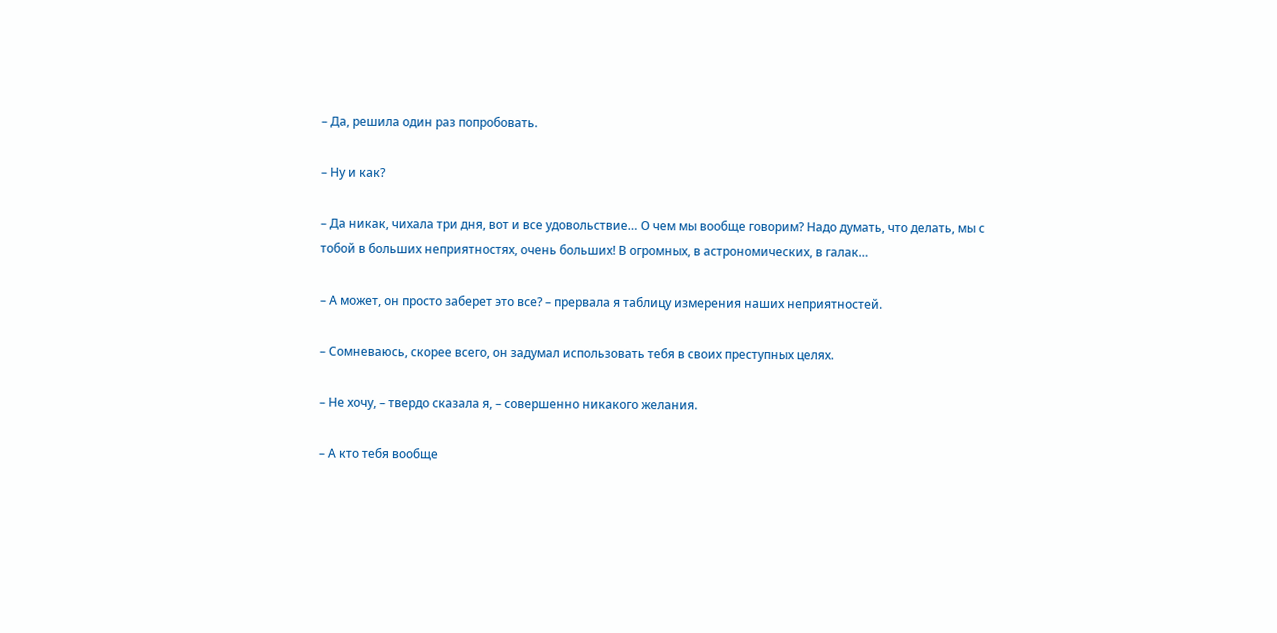– Да, решила один раз попробовать.

– Ну и как?

– Да никак, чихала три дня, вот и все удовольствие… О чем мы вообще говорим? Надо думать, что делать, мы с тобой в больших неприятностях, очень больших! В огромных, в астрономических, в галак…

– А может, он просто заберет это все? – прервала я таблицу измерения наших неприятностей.

– Сомневаюсь, скорее всего, он задумал использовать тебя в своих преступных целях.

– Не хочу, – твердо сказала я, – совершенно никакого желания.

– А кто тебя вообще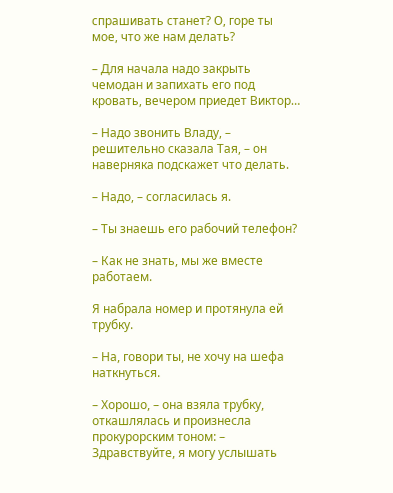спрашивать станет? О, горе ты мое, что же нам делать?

– Для начала надо закрыть чемодан и запихать его под кровать, вечером приедет Виктор…

– Надо звонить Владу, – решительно сказала Тая, – он наверняка подскажет что делать.

– Надо, – согласилась я.

– Ты знаешь его рабочий телефон?

– Как не знать, мы же вместе работаем.

Я набрала номер и протянула ей трубку.

– На, говори ты, не хочу на шефа наткнуться.

– Хорошо, – она взяла трубку, откашлялась и произнесла прокурорским тоном: – Здравствуйте, я могу услышать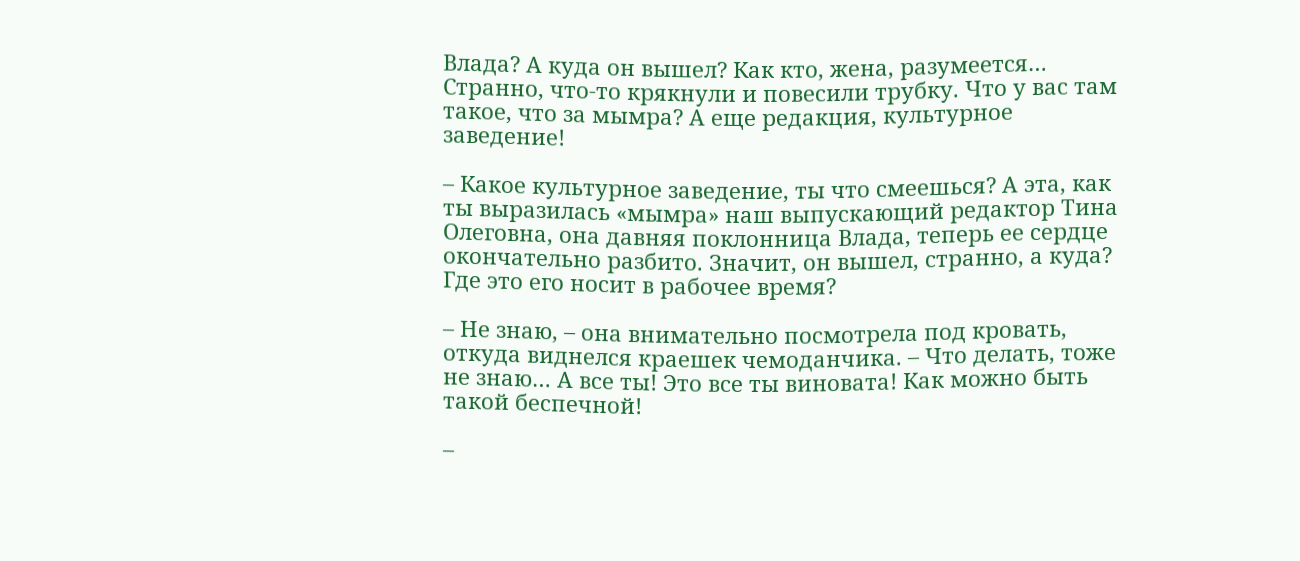Влада? А куда он вышел? Как кто, жена, разумеется… Странно, что-то крякнули и повесили трубку. Что у вас там такое, что за мымра? А еще редакция, культурное заведение!

– Какое культурное заведение, ты что смеешься? А эта, как ты выразилась «мымра» наш выпускающий редактор Тина Олеговна, она давняя поклонница Влада, теперь ее сердце окончательно разбито. Значит, он вышел, странно, а куда? Где это его носит в рабочее время?

– Не знаю, – она внимательно посмотрела под кровать, откуда виднелся краешек чемоданчика. – Что делать, тоже не знаю… А все ты! Это все ты виновата! Как можно быть такой беспечной!

–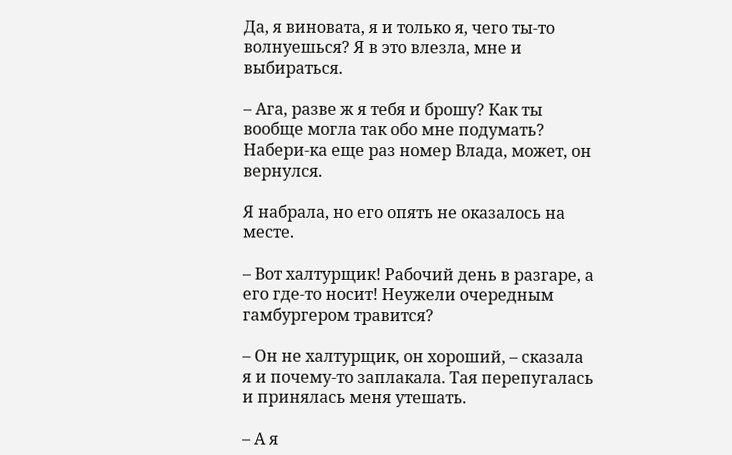Да, я виновата, я и только я, чего ты-то волнуешься? Я в это влезла, мне и выбираться.

– Ага, разве ж я тебя и брошу? Как ты вообще могла так обо мне подумать? Набери-ка еще раз номер Влада, может, он вернулся.

Я набрала, но его опять не оказалось на месте.

– Вот халтурщик! Рабочий день в разгаре, а его где-то носит! Неужели очередным гамбургером травится?

– Он не халтурщик, он хороший, – сказала я и почему-то заплакала. Тая перепугалась и принялась меня утешать.

– А я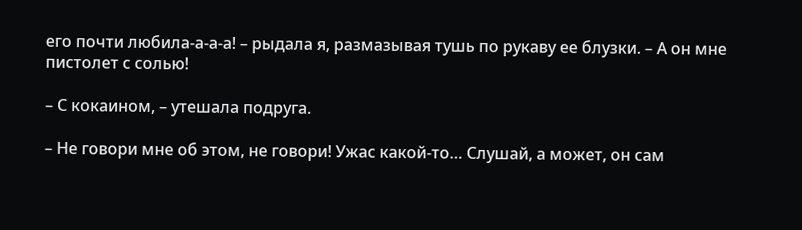его почти любила-а-а-а! – рыдала я, размазывая тушь по рукаву ее блузки. – А он мне пистолет с солью!

– С кокаином, – утешала подруга.

– Не говори мне об этом, не говори! Ужас какой-то… Слушай, а может, он сам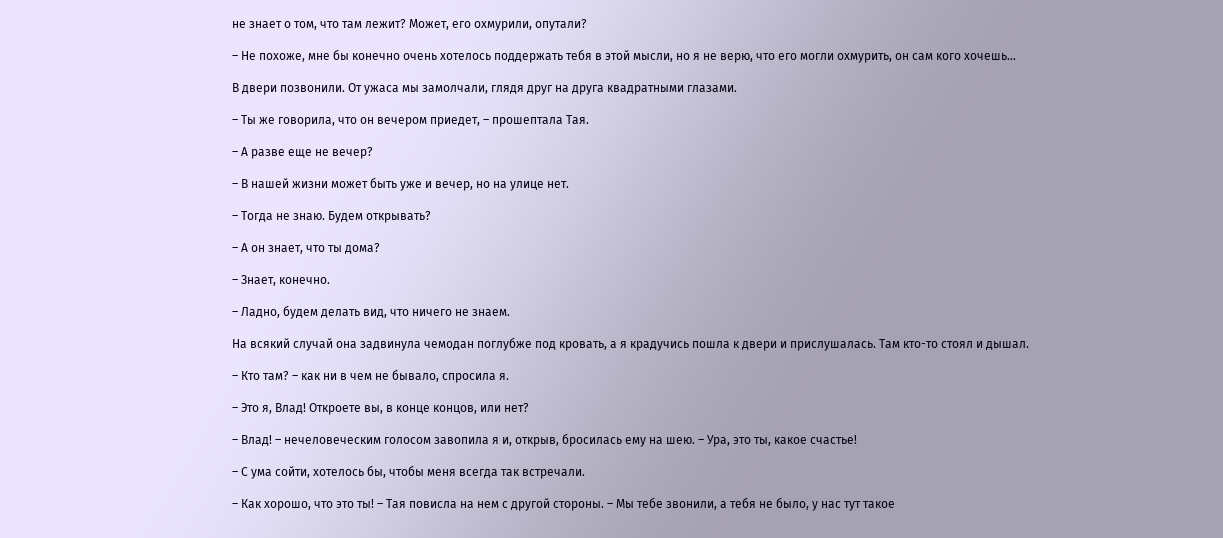не знает о том, что там лежит? Может, его охмурили, опутали?

– Не похоже, мне бы конечно очень хотелось поддержать тебя в этой мысли, но я не верю, что его могли охмурить, он сам кого хочешь…

В двери позвонили. От ужаса мы замолчали, глядя друг на друга квадратными глазами.

– Ты же говорила, что он вечером приедет, – прошептала Тая.

– А разве еще не вечер?

– В нашей жизни может быть уже и вечер, но на улице нет.

– Тогда не знаю. Будем открывать?

– А он знает, что ты дома?

– Знает, конечно.

– Ладно, будем делать вид, что ничего не знаем.

На всякий случай она задвинула чемодан поглубже под кровать, а я крадучись пошла к двери и прислушалась. Там кто-то стоял и дышал.

– Кто там? – как ни в чем не бывало, спросила я.

– Это я, Влад! Откроете вы, в конце концов, или нет?

– Влад! – нечеловеческим голосом завопила я и, открыв, бросилась ему на шею. – Ура, это ты, какое счастье!

– С ума сойти, хотелось бы, чтобы меня всегда так встречали.

– Как хорошо, что это ты! – Тая повисла на нем с другой стороны. – Мы тебе звонили, а тебя не было, у нас тут такое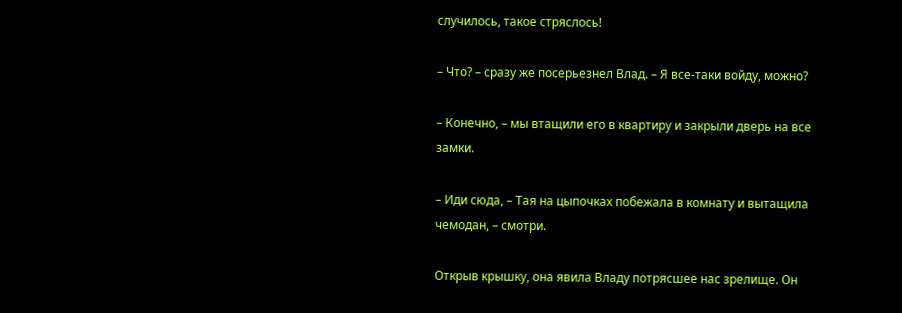случилось, такое стряслось!

– Что? – сразу же посерьезнел Влад. – Я все-таки войду, можно?

– Конечно, – мы втащили его в квартиру и закрыли дверь на все замки.

– Иди сюда, – Тая на цыпочках побежала в комнату и вытащила чемодан, – смотри.

Открыв крышку, она явила Владу потрясшее нас зрелище. Он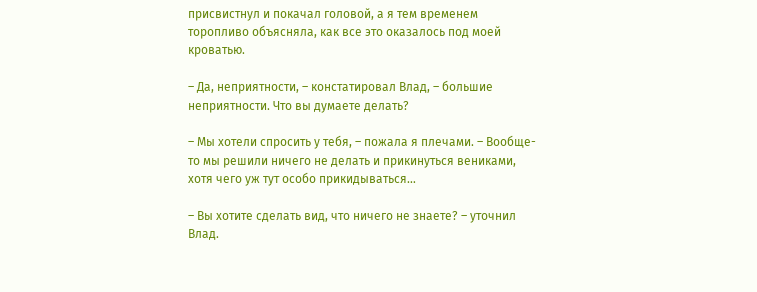присвистнул и покачал головой, а я тем временем торопливо объясняла, как все это оказалось под моей кроватью.

– Да, неприятности, – констатировал Влад, – большие неприятности. Что вы думаете делать?

– Мы хотели спросить у тебя, – пожала я плечами. – Вообще-то мы решили ничего не делать и прикинуться вениками, хотя чего уж тут особо прикидываться…

– Вы хотите сделать вид, что ничего не знаете? – уточнил Влад.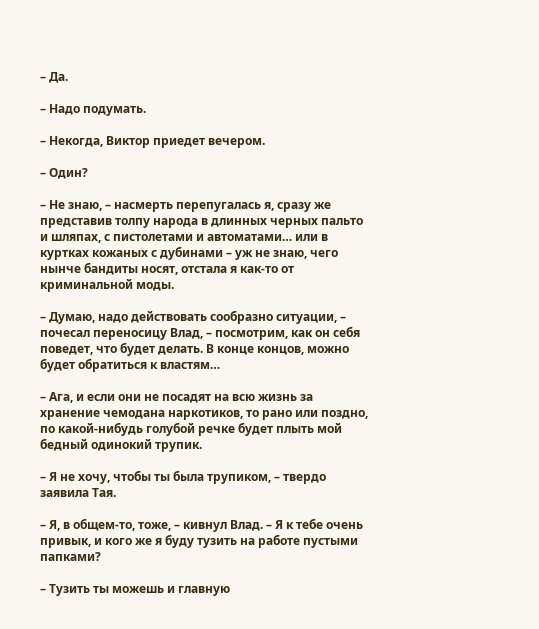– Да.

– Надо подумать.

– Некогда, Виктор приедет вечером.

– Один?

– Не знаю, – насмерть перепугалась я, сразу же представив толпу народа в длинных черных пальто и шляпах, с пистолетами и автоматами… или в куртках кожаных с дубинами – уж не знаю, чего нынче бандиты носят, отстала я как-то от криминальной моды.

– Думаю, надо действовать сообразно ситуации, – почесал переносицу Влад, – посмотрим, как он себя поведет, что будет делать. В конце концов, можно будет обратиться к властям…

– Ага, и если они не посадят на всю жизнь за хранение чемодана наркотиков, то рано или поздно, по какой-нибудь голубой речке будет плыть мой бедный одинокий трупик.

– Я не хочу, чтобы ты была трупиком, – твердо заявила Тая.

– Я, в общем-то, тоже, – кивнул Влад. – Я к тебе очень привык, и кого же я буду тузить на работе пустыми папками?

– Тузить ты можешь и главную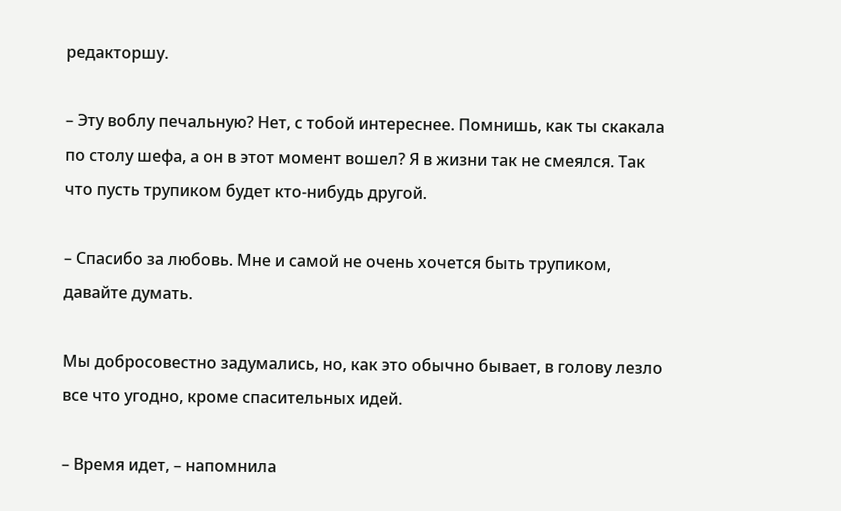редакторшу.

– Эту воблу печальную? Нет, с тобой интереснее. Помнишь, как ты скакала по столу шефа, а он в этот момент вошел? Я в жизни так не смеялся. Так что пусть трупиком будет кто-нибудь другой.

– Спасибо за любовь. Мне и самой не очень хочется быть трупиком, давайте думать.

Мы добросовестно задумались, но, как это обычно бывает, в голову лезло все что угодно, кроме спасительных идей.

– Время идет, – напомнила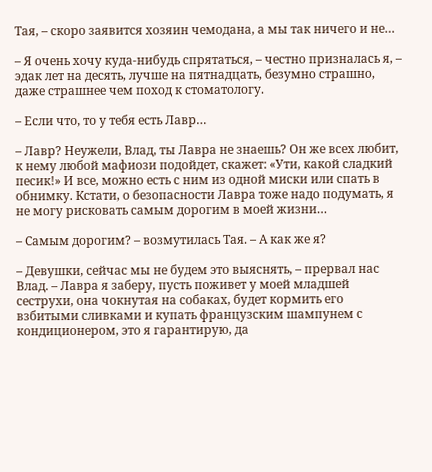Тая, – скоро заявится хозяин чемодана, а мы так ничего и не…

– Я очень хочу куда-нибудь спрятаться, – честно призналась я, – эдак лет на десять, лучше на пятнадцать, безумно страшно, даже страшнее чем поход к стоматологу.

– Если что, то у тебя есть Лавр…

– Лавр? Неужели, Влад, ты Лавра не знаешь? Он же всех любит, к нему любой мафиози подойдет, скажет: «Ути, какой сладкий песик!» И все, можно есть с ним из одной миски или спать в обнимку. Кстати, о безопасности Лавра тоже надо подумать, я не могу рисковать самым дорогим в моей жизни…

– Самым дорогим? – возмутилась Тая. – А как же я?

– Девушки, сейчас мы не будем это выяснять, – прервал нас Влад. – Лавра я заберу, пусть поживет у моей младшей сеструхи, она чокнутая на собаках, будет кормить его взбитыми сливками и купать французским шампунем с кондиционером, это я гарантирую, да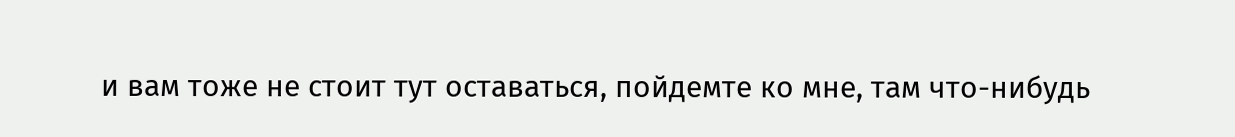и вам тоже не стоит тут оставаться, пойдемте ко мне, там что-нибудь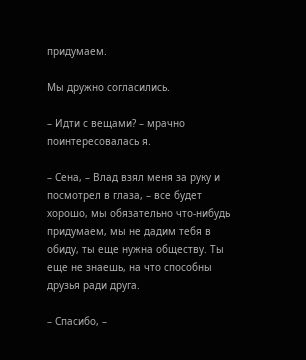придумаем.

Мы дружно согласились.

– Идти с вещами? – мрачно поинтересовалась я.

– Сена, – Влад взял меня за руку и посмотрел в глаза, – все будет хорошо, мы обязательно что-нибудь придумаем, мы не дадим тебя в обиду, ты еще нужна обществу. Ты еще не знаешь, на что способны друзья ради друга.

– Спасибо, –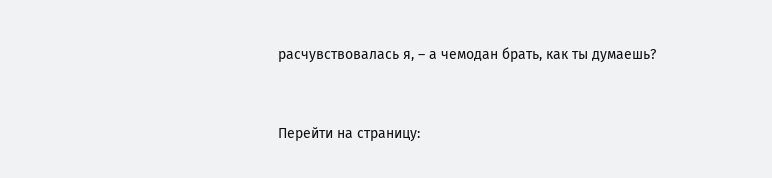расчувствовалась я, – а чемодан брать, как ты думаешь?


Перейти на страницу: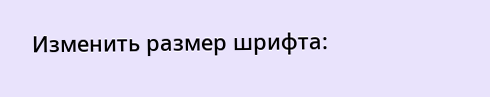Изменить размер шрифта: